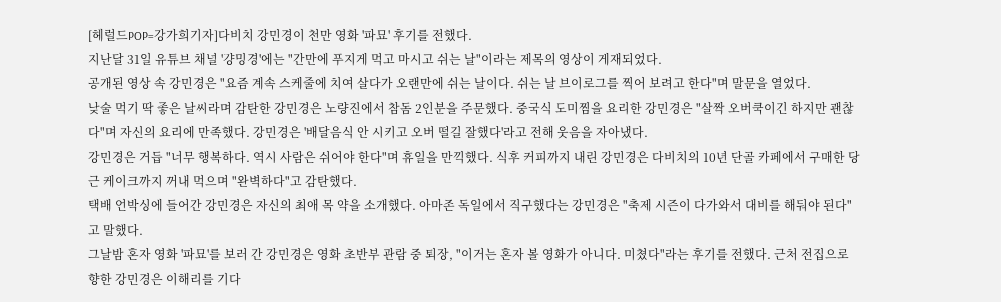[헤럴드POP=강가희기자]다비치 강민경이 천만 영화 '파묘' 후기를 전했다.
지난달 31일 유튜브 채널 '걍밍경'에는 "간만에 푸지게 먹고 마시고 쉬는 날"이라는 제목의 영상이 게재되었다.
공개된 영상 속 강민경은 "요즘 계속 스케줄에 치여 살다가 오랜만에 쉬는 날이다. 쉬는 날 브이로그를 찍어 보려고 한다"며 말문을 열었다.
낮술 먹기 딱 좋은 날씨라며 감탄한 강민경은 노량진에서 참돔 2인분을 주문했다. 중국식 도미찜을 요리한 강민경은 "살짝 오버쿡이긴 하지만 괜찮다"며 자신의 요리에 만족했다. 강민경은 '배달음식 안 시키고 오버 떨길 잘했다'라고 전해 웃음을 자아냈다.
강민경은 거듭 "너무 행복하다. 역시 사람은 쉬어야 한다"며 휴일을 만끽했다. 식후 커피까지 내린 강민경은 다비치의 10년 단골 카페에서 구매한 당근 케이크까지 꺼내 먹으며 "완벽하다"고 감탄했다.
택배 언박싱에 들어간 강민경은 자신의 최애 목 약을 소개했다. 아마존 독일에서 직구했다는 강민경은 "축제 시즌이 다가와서 대비를 해둬야 된다"고 말했다.
그날밤 혼자 영화 '파묘'를 보러 간 강민경은 영화 초반부 관람 중 퇴장, "이거는 혼자 볼 영화가 아니다. 미쳤다"라는 후기를 전했다. 근처 전집으로 향한 강민경은 이해리를 기다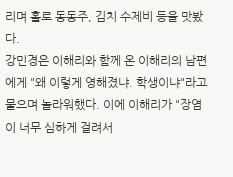리며 홀로 동동주, 김치 수제비 등을 맛봤다.
강민경은 이해리와 함께 온 이해리의 남편에게 "왜 이렇게 영해졌냐. 학생이냐"라고 물으며 놀라워했다. 이에 이해리가 "장염이 너무 심하게 걸려서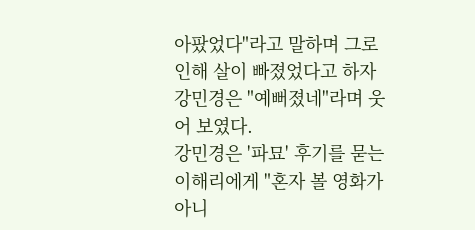아팠었다"라고 말하며 그로 인해 살이 빠졌었다고 하자 강민경은 "예뻐졌네"라며 웃어 보였다.
강민경은 '파묘' 후기를 묻는 이해리에게 "혼자 볼 영화가 아니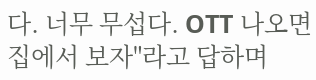다. 너무 무섭다. OTT 나오면 집에서 보자"라고 답하며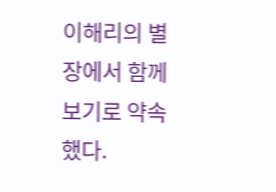이해리의 별장에서 함께 보기로 약속했다.